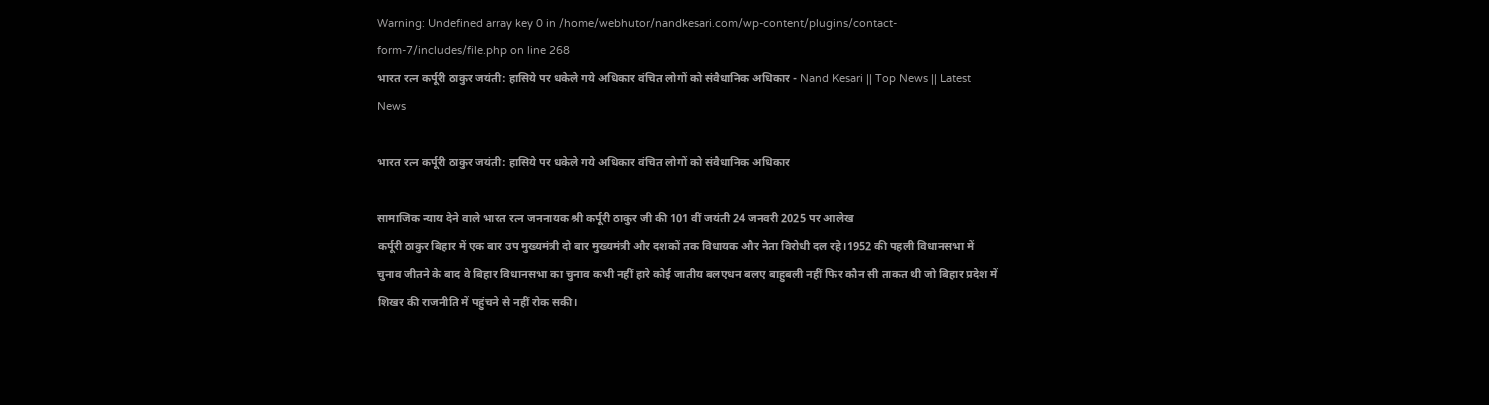Warning: Undefined array key 0 in /home/webhutor/nandkesari.com/wp-content/plugins/contact-form-7/includes/file.php on line 268
भारत रत्न कर्पूरी ठाकुर जयंती: हासिये पर धकेले गये अधिकार वंचित लोगों को संवैधानिक अधिकार - Nand Kesari || Top News || Latest News

भारत रत्न कर्पूरी ठाकुर जयंती: हासिये पर धकेले गये अधिकार वंचित लोगों को संवैधानिक अधिकार

सामाजिक न्याय देने वाले भारत रत्न जननायक श्री कर्पूरी ठाकुर जी की 101 वीं जयंती 24 जनवरी 2025 पर आलेख
कर्पूरी ठाकुर बिहार में एक बार उप मुख्यमंत्री दो बार मुख्यमंत्री और दशकों तक विधायक और नेता विरोधी दल रहे।1952 की पहली विधानसभा में चुनाव जीतने के बाद वे बिहार विधानसभा का चुनाव कभी नहीं हारे कोई जातीय बलएधन बलए बाहुबली नहीं फिर कौन सी ताकत थी जो बिहार प्रदेश में शिखर की राजनीति में पहुंचने से नहीं रोक सकी।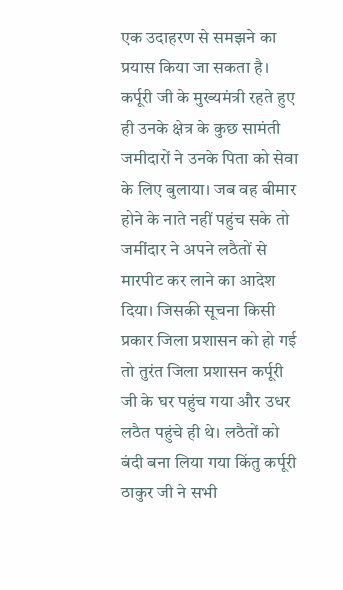एक उदाहरण से समझने का प्रयास किया जा सकता है। कर्पूरी जी के मुख्यमंत्री रहते हुए ही उनके क्षेत्र के कुछ सामंती जमीदारों ने उनके पिता को सेवा के लिए बुलाया। जब वह बीमार होने के नाते नहीं पहुंच सके तो जमींदार ने अपने लठैतों से मारपीट कर लाने का आदेश दिया। जिसकी सूचना किसी प्रकार जिला प्रशासन को हो गई तो तुरंत जिला प्रशासन कर्पूरी जी के घर पहुंच गया और उधर लठैत पहुंचे ही थे। लठैतों को बंदी बना लिया गया किंतु कर्पूरी ठाकुर जी ने सभी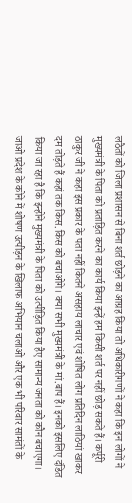लठैतों को जिला प्रशासन से बिना शर्त छोड़ने का आग्रह किया तो अधिकारीगणों ने कहा कि इन लोगों ने मुख्यमंत्री के पिता को प्रताड़ित करने का कार्य किया इन्हें हम किसी शर्त पर नहीं छोड़ सकते हैं। कर्पूरी ठाकुर जी ने कहा इस प्रकार के पता नहीं कितने असहाय लाचार एवं शोषित लोग प्रतिदिन लाठियां खाकर दम तोड़ते हैं कहां तक किस.किस को बचाओगे। क्या सभी मुख्यमंत्री के मां.बाप हैं। इनको इसलिए दंडित किया जा रहा है कि इन्होने मुख्यमंत्री के पिता को उत्पीड़ित किया हैए सामान्य जनता को कौन बचाएगा। जाओ प्रदेश के कोने में शोषण उत्पीड़न के खिलाफ अभियान चलाओ और एक भी परिवार सामंतों के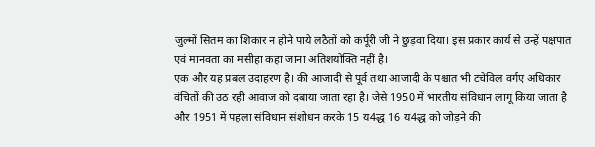जुल्मों सितम का शिकार न होने पाये लठैतों को कर्पूरी जी ने छुड़वा दिया। इस प्रकार कार्य से उन्हें पक्षपात एवं मानवता का मसीहा कहा जाना अतिशयोक्ति नहीं है।
एक और यह प्रबल उदाहरण है। की आजादी से पूर्व तथा आजादी के पश्चात भी टचेविल वर्गए अधिकार वंचितों की उठ रही आवाज को दबाया जाता रहा है। जेसे 1950 में भारतीय संविधान लागू किया जाता है और 1951 में पहला संविधान संशोधन करके 15 य4द्ध 16 य4द्ध को जोड़ने की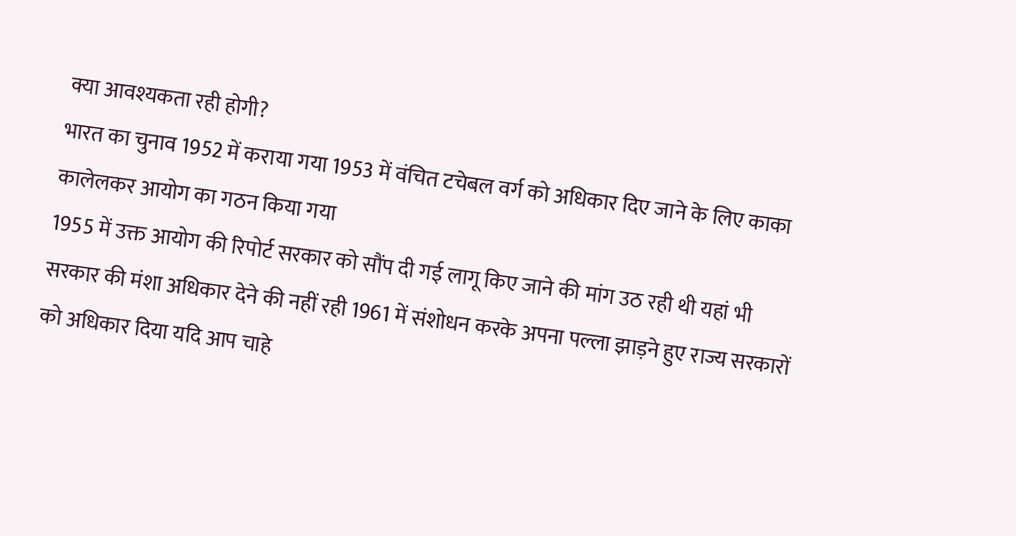क्या आवश्यकता रही होगी?
भारत का चुनाव 1952 में कराया गया 1953 में वंचित टचेबल वर्ग को अधिकार दिए जाने के लिए काका कालेलकर आयोग का गठन किया गया
1955 में उक्त आयोग की रिपोर्ट सरकार को सौंप दी गई लागू किए जाने की मांग उठ रही थी यहां भी सरकार की मंशा अधिकार देने की नहीं रही 1961 में संशोधन करके अपना पल्ला झाड़ने हुए राज्य सरकारों को अधिकार दिया यदि आप चाहे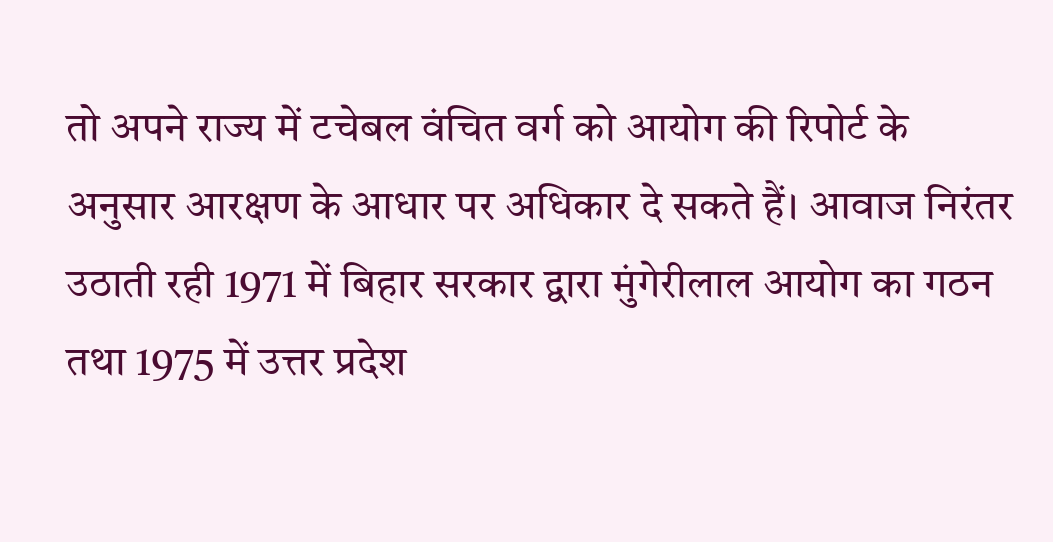तो अपने राज्य में टचेबल वंचित वर्ग को आयोग की रिपोर्ट के अनुसार आरक्षण के आधार पर अधिकार दे सकते हैं। आवाज निरंतर उठाती रही 1971 में बिहार सरकार द्वारा मुंगेरीलाल आयोग का गठन तथा 1975 में उत्तर प्रदेश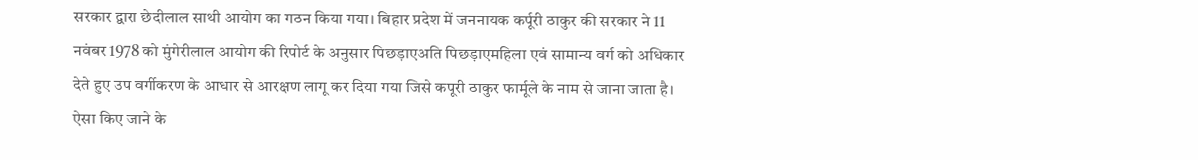सरकार द्वारा छेदीलाल साथी आयोग का गठन किया गया। बिहार प्रदेश में जननायक कर्पूरी ठाकुर की सरकार ने 11 नवंबर 1978 को मुंगेरीलाल आयोग की रिपोर्ट के अनुसार पिछड़ाएअति पिछड़ाएमहिला एवं सामान्य वर्ग को अधिकार देते हुए उप वर्गीकरण के आधार से आरक्षण लागू कर दिया गया जिसे कपूरी ठाकुर फार्मूले के नाम से जाना जाता है।
ऐसा किए जाने के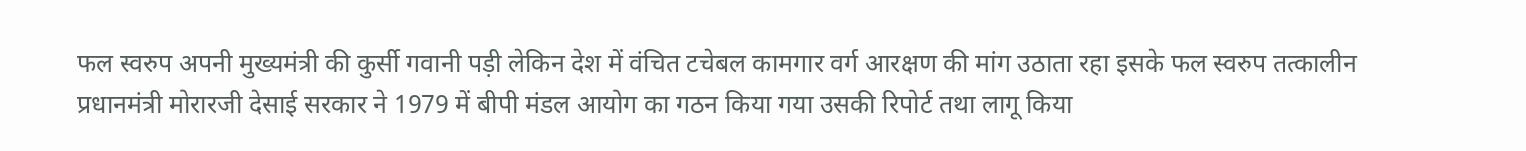फल स्वरुप अपनी मुख्यमंत्री की कुर्सी गवानी पड़ी लेकिन देश में वंचित टचेबल कामगार वर्ग आरक्षण की मांग उठाता रहा इसके फल स्वरुप तत्कालीन प्रधानमंत्री मोरारजी देसाई सरकार ने 1979 में बीपी मंडल आयोग का गठन किया गया उसकी रिपोर्ट तथा लागू किया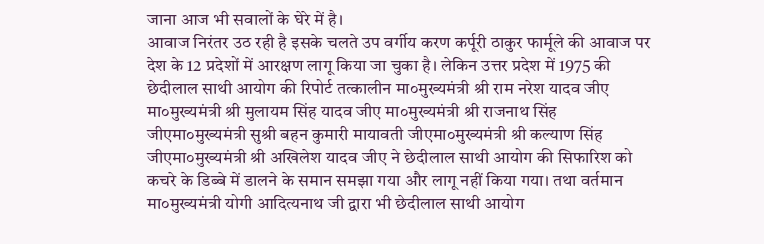जाना आज भी सवालों के घेरे में है।
आवाज निरंतर उठ रही है इसके चलते उप वर्गीय करण कर्पूरी ठाकुर फार्मूले की आवाज पर देश के 12 प्रदेशों में आरक्षण लागू किया जा चुका है। लेकिन उत्तर प्रदेश में 1975 की छेदीलाल साथी आयोग की रिपोर्ट तत्कालीन मा०मुख्यमंत्री श्री राम नरेश यादव जीए मा०मुख्यमंत्री श्री मुलायम सिंह यादव जीए मा०मुख्यमंत्री श्री राजनाथ सिंह जीएमा०मुख्यमंत्री सुश्री बहन कुमारी मायावती जीएमा०मुख्यमंत्री श्री कल्याण सिंह जीएमा०मुख्यमंत्री श्री अखिलेश यादव जीए ने छेदीलाल साथी आयोग की सिफारिश को कचरे के डिब्बे में डालने के समान समझा गया और लागू नहीं किया गया। तथा वर्तमान मा०मुख्यमंत्री योगी आदित्यनाथ जी द्वारा भी छेदीलाल साथी आयोग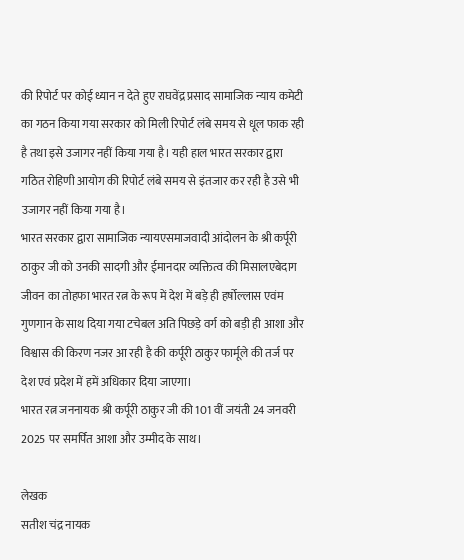की रिपोर्ट पर कोई ध्यान न देते हुए राघवेंद्र प्रसाद सामाजिक न्याय कमेटी का गठन किया गया सरकार को मिली रिपोर्ट लंबे समय से धूल फाक रही है तथा इसे उजागर नहीं किया गया है। यही हाल भारत सरकार द्वारा गठित रोहिणी आयोग की रिपोर्ट लंबे समय से इंतजार कर रही है उसे भी उजागर नहीं किया गया है।
भारत सरकार द्वारा सामाजिक न्यायएसमाजवादी आंदोलन के श्री कर्पूरी ठाकुर जी को उनकी सादगी और ईमानदार व्यक्तित्व की मिसालएबेदाग जीवन का तोहफा भारत रत्न के रूप में देश में बड़े ही हर्षोल्लास एवंम गुणगान के साथ दिया गया टचेबल अति पिछड़े वर्ग को बड़ी ही आशा और विश्वास की किरण नजर आ रही है की कर्पूरी ठाकुर फार्मूले की तर्ज पर देश एवं प्रदेश में हमें अधिकार दिया जाएगा।
भारत रत्न जननायक श्री कर्पूरी ठाकुर जी की 101 वीं जयंती 24 जनवरी 2025 पर समर्पित आशा और उम्मीद के साथ।

लेखक
सतीश चंद्र नायक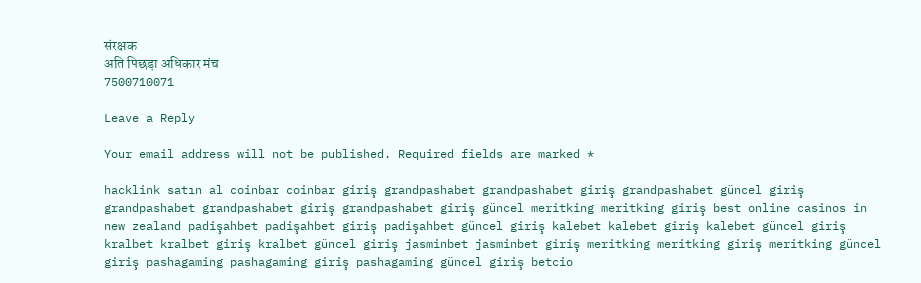संरक्षक
अति पिछड़ा अधिकार मंच
7500710071

Leave a Reply

Your email address will not be published. Required fields are marked *

hacklink satın al coinbar coinbar giriş grandpashabet grandpashabet giriş grandpashabet güncel giriş grandpashabet grandpashabet giriş grandpashabet giriş güncel meritking meritking giriş best online casinos in new zealand padişahbet padişahbet giriş padişahbet güncel giriş kalebet kalebet giriş kalebet güncel giriş kralbet kralbet giriş kralbet güncel giriş jasminbet jasminbet giriş meritking meritking giriş meritking güncel giriş pashagaming pashagaming giriş pashagaming güncel giriş betcio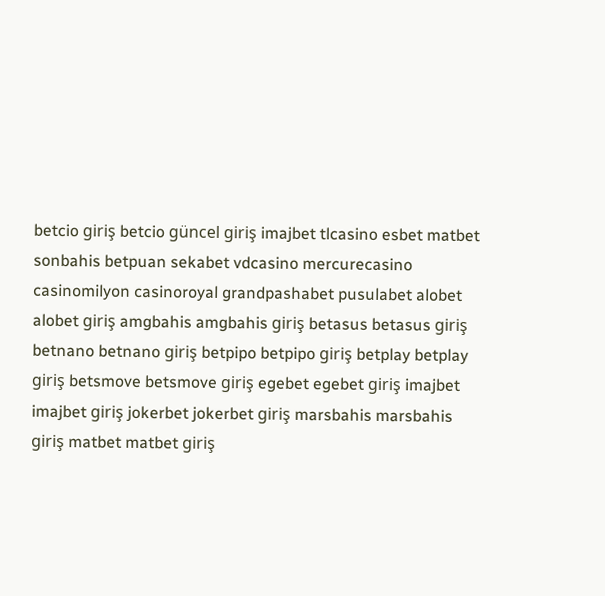betcio giriş betcio güncel giriş imajbet tlcasino esbet matbet sonbahis betpuan sekabet vdcasino mercurecasino casinomilyon casinoroyal grandpashabet pusulabet alobet alobet giriş amgbahis amgbahis giriş betasus betasus giriş betnano betnano giriş betpipo betpipo giriş betplay betplay giriş betsmove betsmove giriş egebet egebet giriş imajbet imajbet giriş jokerbet jokerbet giriş marsbahis marsbahis giriş matbet matbet giriş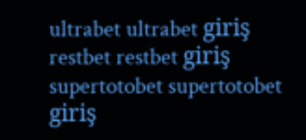ultrabet ultrabet giriş restbet restbet giriş supertotobet supertotobet giriş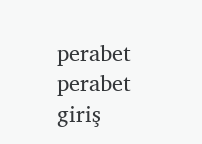perabet perabet giriş